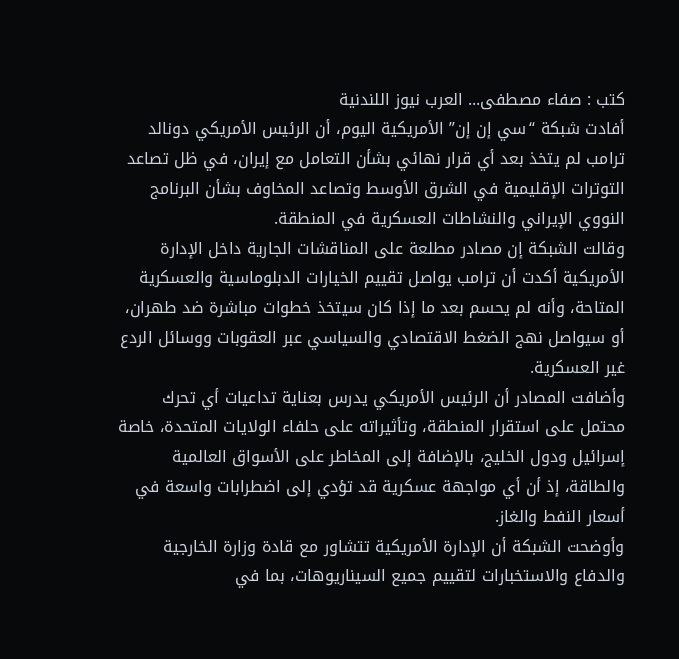كتب : صفاء مصطفى... العرب نيوز اللندنية
أفادت شبكة “سي إن إن” الأمريكية اليوم، أن الرئيس الأمريكي دونالد ترامب لم يتخذ بعد أي قرار نهائي بشأن التعامل مع إيران، في ظل تصاعد التوترات الإقليمية في الشرق الأوسط وتصاعد المخاوف بشأن البرنامج النووي الإيراني والنشاطات العسكرية في المنطقة.
وقالت الشبكة إن مصادر مطلعة على المناقشات الجارية داخل الإدارة الأمريكية أكدت أن ترامب يواصل تقييم الخيارات الدبلوماسية والعسكرية المتاحة، وأنه لم يحسم بعد ما إذا كان سيتخذ خطوات مباشرة ضد طهران، أو سيواصل نهج الضغط الاقتصادي والسياسي عبر العقوبات ووسائل الردع غير العسكرية.
وأضافت المصادر أن الرئيس الأمريكي يدرس بعناية تداعيات أي تحرك محتمل على استقرار المنطقة، وتأثيراته على حلفاء الولايات المتحدة، خاصة إسرائيل ودول الخليج، بالإضافة إلى المخاطر على الأسواق العالمية والطاقة، إذ أن أي مواجهة عسكرية قد تؤدي إلى اضطرابات واسعة في أسعار النفط والغاز.
وأوضحت الشبكة أن الإدارة الأمريكية تتشاور مع قادة وزارة الخارجية والدفاع والاستخبارات لتقييم جميع السيناريوهات، بما في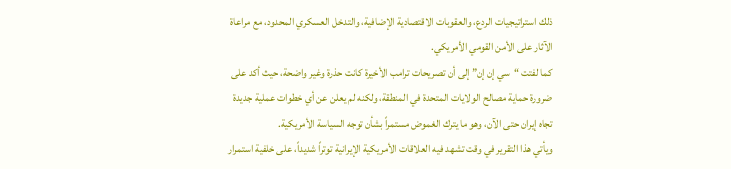ذلك استراتيجيات الردع، والعقوبات الاقتصادية الإضافية، والتدخل العسكري المحدود، مع مراعاة الآثار على الأمن القومي الأمريكي.
كما لفتت “سي إن إن” إلى أن تصريحات ترامب الأخيرة كانت حذرة وغير واضحة، حيث أكد على ضرورة حماية مصالح الولايات المتحدة في المنطقة، ولكنه لم يعلن عن أي خطوات عملية جديدة تجاه إيران حتى الآن، وهو ما يترك الغموض مستمراً بشأن توجه السياسة الأمريكية.
ويأتي هذا التقرير في وقت تشهد فيه العلاقات الأمريكية الإيرانية توتراً شديداً، على خلفية استمرار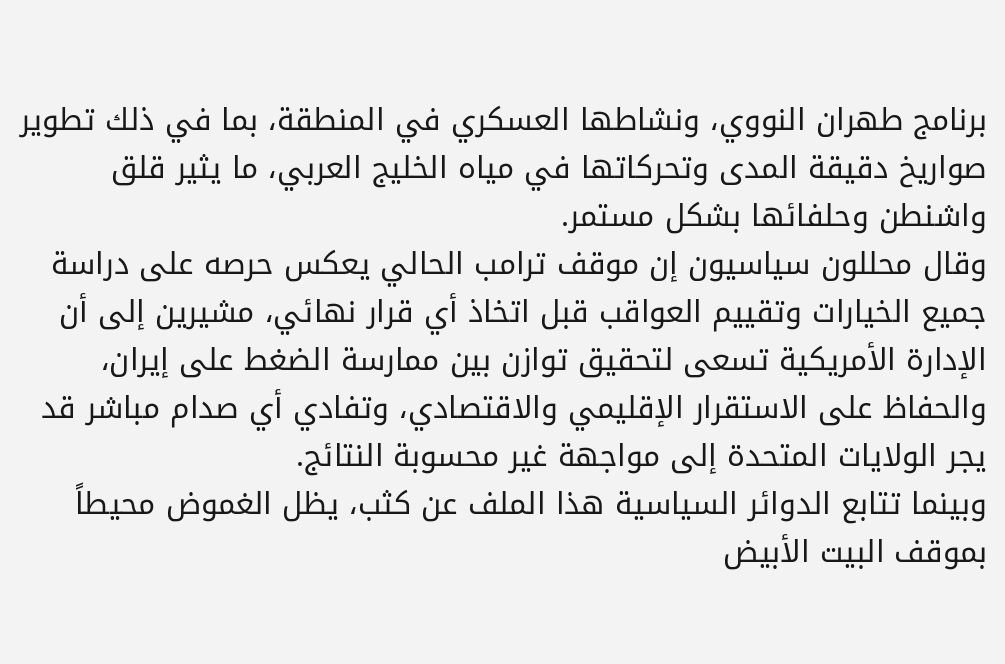برنامج طهران النووي، ونشاطها العسكري في المنطقة، بما في ذلك تطوير صواريخ دقيقة المدى وتحركاتها في مياه الخليج العربي، ما يثير قلق واشنطن وحلفائها بشكل مستمر.
وقال محللون سياسيون إن موقف ترامب الحالي يعكس حرصه على دراسة جميع الخيارات وتقييم العواقب قبل اتخاذ أي قرار نهائي، مشيرين إلى أن الإدارة الأمريكية تسعى لتحقيق توازن بين ممارسة الضغط على إيران، والحفاظ على الاستقرار الإقليمي والاقتصادي، وتفادي أي صدام مباشر قد يجر الولايات المتحدة إلى مواجهة غير محسوبة النتائج.
وبينما تتابع الدوائر السياسية هذا الملف عن كثب، يظل الغموض محيطاً بموقف البيت الأبيض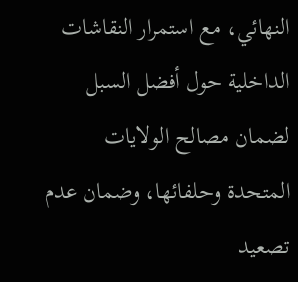النهائي، مع استمرار النقاشات الداخلية حول أفضل السبل لضمان مصالح الولايات المتحدة وحلفائها، وضمان عدم تصعيد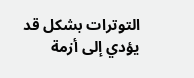التوترات بشكل قد يؤدي إلى أزمة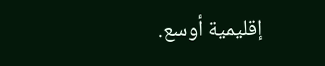إقليمية أوسع.